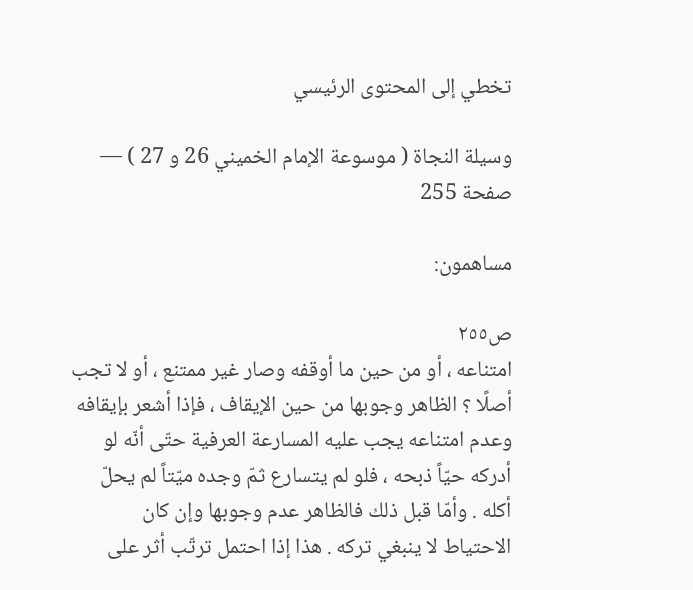تخطي إلى المحتوى الرئيسي

وسيلة النجاة ( موسوعة الإمام الخميني 26 و 27 ) — صفحة 255

مساهمون:

ص٢٥٥
امتناعه ، أو من حين ما أوقفه وصار غير ممتنع ، أو لا تجب أصلًا ؟ الظاهر وجوبها من حين الإيقاف ، فإذا أشعر بإيقافه وعدم امتناعه يجب عليه المسارعة العرفية حتّى أنّه لو أدركه حيّاً ذبحه ، فلو لم يتسارع ثمّ وجده ميّتاً لم يحلّ أكله . وأمّا قبل ذلك فالظاهر عدم وجوبها وإن كان الاحتياط لا ينبغي تركه . هذا إذا احتمل ترتّب أثر على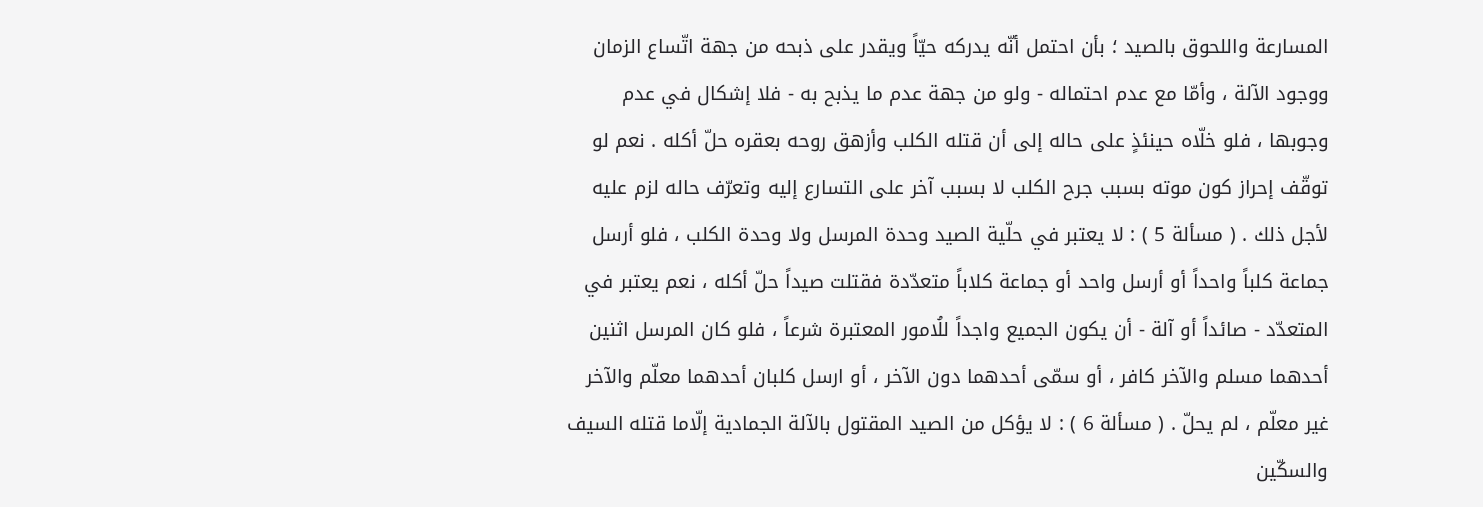المسارعة واللحوق بالصيد ؛ بأن احتمل أنّه يدركه حيّاً ويقدر على ذبحه من جهة اتّساع الزمان ووجود الآلة ، وأمّا مع عدم احتماله - ولو من جهة عدم ما يذبح به - فلا إشكال في عدم وجوبها ، فلو خلّاه حينئذٍ على حاله إلى أن قتله الكلب وأزهق روحه بعقره حلّ أكله . نعم لو توقّف إحراز كون موته بسبب جرح الكلب لا بسبب آخر على التسارع إليه وتعرّف حاله لزم عليه لأجل ذلك . ( مسألة 5 ) : لا يعتبر في حلّية الصيد وحدة المرسل ولا وحدة الكلب ، فلو أرسل جماعة كلباً واحداً أو أرسل واحد أو جماعة كلاباً متعدّدة فقتلت صيداً حلّ أكله ، نعم يعتبر في المتعدّد - صائداً أو آلة - أن يكون الجميع واجداً للُامور المعتبرة شرعاً ، فلو كان المرسل اثنين أحدهما مسلم والآخر كافر ، أو سمّى أحدهما دون الآخر ، أو ارسل كلبان أحدهما معلّم والآخر غير معلّم ، لم يحلّ . ( مسألة 6 ) : لا يؤكل من الصيد المقتول بالآلة الجمادية إلّاما قتله السيف والسكّين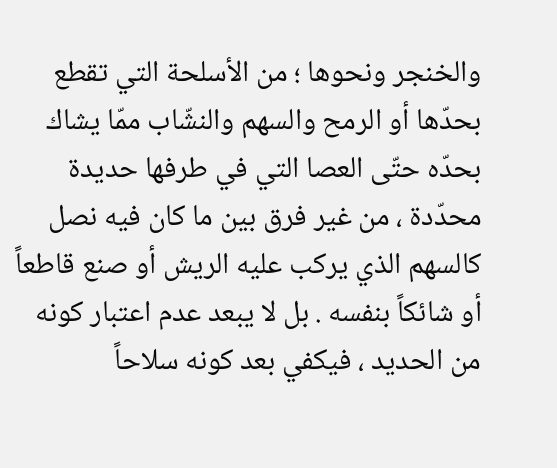والخنجر ونحوها ؛ من الأسلحة التي تقطع بحدّها أو الرمح والسهم والنشّاب ممّا يشاك بحدّه حتّى العصا التي في طرفها حديدة محدّدة ، من غير فرق بين ما كان فيه نصل كالسهم الذي يركب عليه الريش أو صنع قاطعاً أو شائكاً بنفسه . بل لا يبعد عدم اعتبار كونه من الحديد ، فيكفي بعد كونه سلاحاً